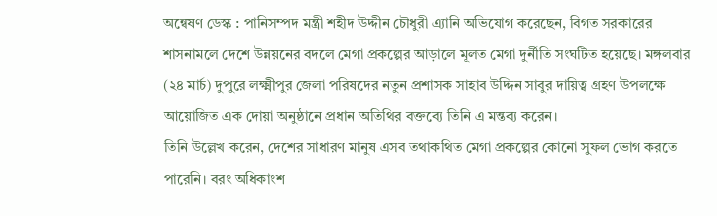অন্বেষণ ডেস্ক : পানিসম্পদ মন্ত্রী শহীদ উদ্দীন চৌধুরী এ্যানি অভিযোগ করেছেন, বিগত সরকারের শাসনামলে দেশে উন্নয়নের বদলে মেগা প্রকল্পের আড়ালে মূলত মেগা দুর্নীতি সংঘটিত হয়েছে। মঙ্গলবার (২৪ মার্চ) দুপুরে লক্ষ্মীপুর জেলা পরিষদের নতুন প্রশাসক সাহাব উদ্দিন সাবুর দায়িত্ব গ্রহণ উপলক্ষে আয়োজিত এক দোয়া অনুষ্ঠানে প্রধান অতিথির বক্তব্যে তিনি এ মন্তব্য করেন।
তিনি উল্লেখ করেন, দেশের সাধারণ মানুষ এসব তথাকথিত মেগা প্রকল্পের কোনো সুফল ভোগ করতে পারেনি। বরং অধিকাংশ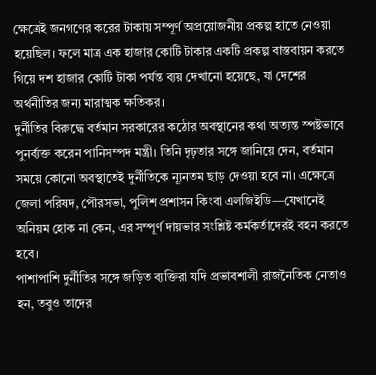ক্ষেত্রেই জনগণের করের টাকায় সম্পূর্ণ অপ্রয়োজনীয় প্রকল্প হাতে নেওয়া হয়েছিল। ফলে মাত্র এক হাজার কোটি টাকার একটি প্রকল্প বাস্তবায়ন করতে গিয়ে দশ হাজার কোটি টাকা পর্যন্ত ব্যয় দেখানো হয়েছে, যা দেশের অর্থনীতির জন্য মারাত্মক ক্ষতিকর।
দুর্নীতির বিরুদ্ধে বর্তমান সরকারের কঠোর অবস্থানের কথা অত্যন্ত স্পষ্টভাবে পুনর্ব্যক্ত করেন পানিসম্পদ মন্ত্রী। তিনি দৃঢ়তার সঙ্গে জানিয়ে দেন, বর্তমান সময়ে কোনো অবস্থাতেই দুর্নীতিকে ন্যূনতম ছাড় দেওয়া হবে না। এক্ষেত্রে জেলা পরিষদ, পৌরসভা, পুলিশ প্রশাসন কিংবা এলজিইডি—যেখানেই অনিয়ম হোক না কেন, এর সম্পূর্ণ দায়ভার সংশ্লিষ্ট কর্মকর্তাদেরই বহন করতে হবে।
পাশাপাশি দুর্নীতির সঙ্গে জড়িত ব্যক্তিরা যদি প্রভাবশালী রাজনৈতিক নেতাও হন, তবুও তাদের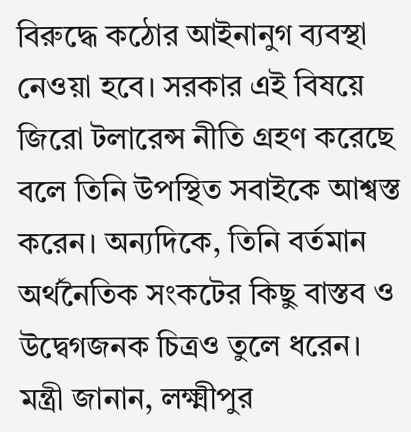বিরুদ্ধে কঠোর আইনানুগ ব্যবস্থা নেওয়া হবে। সরকার এই বিষয়ে জিরো টলারেন্স নীতি গ্রহণ করেছে বলে তিনি উপস্থিত সবাইকে আশ্বস্ত করেন। অন্যদিকে, তিনি বর্তমান অর্থনৈতিক সংকটের কিছু বাস্তব ও উদ্বেগজনক চিত্রও তুলে ধরেন।
মন্ত্রী জানান, লক্ষ্মীপুর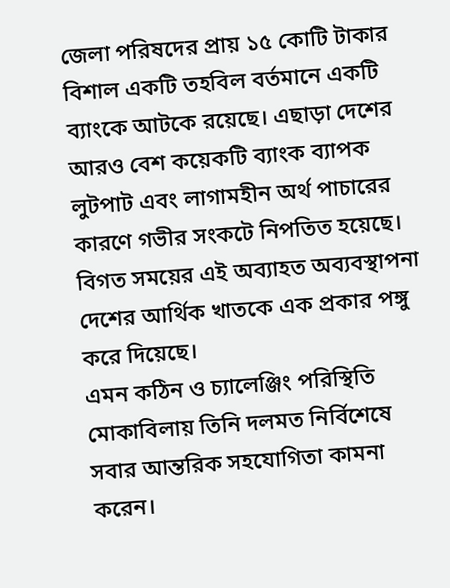জেলা পরিষদের প্রায় ১৫ কোটি টাকার বিশাল একটি তহবিল বর্তমানে একটি ব্যাংকে আটকে রয়েছে। এছাড়া দেশের আরও বেশ কয়েকটি ব্যাংক ব্যাপক লুটপাট এবং লাগামহীন অর্থ পাচারের কারণে গভীর সংকটে নিপতিত হয়েছে। বিগত সময়ের এই অব্যাহত অব্যবস্থাপনা দেশের আর্থিক খাতকে এক প্রকার পঙ্গু করে দিয়েছে।
এমন কঠিন ও চ্যালেঞ্জিং পরিস্থিতি মোকাবিলায় তিনি দলমত নির্বিশেষে সবার আন্তরিক সহযোগিতা কামনা করেন।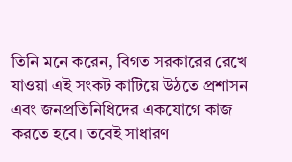তিনি মনে করেন, বিগত সরকারের রেখে যাওয়া এই সংকট কাটিয়ে উঠতে প্রশাসন এবং জনপ্রতিনিধিদের একযোগে কাজ করতে হবে। তবেই সাধারণ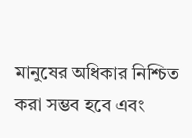মানুষের অধিকার নিশ্চিত করা সম্ভব হবে এবং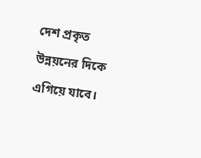দেশ প্রকৃত উন্নয়নের দিকে এগিয়ে যাবে।